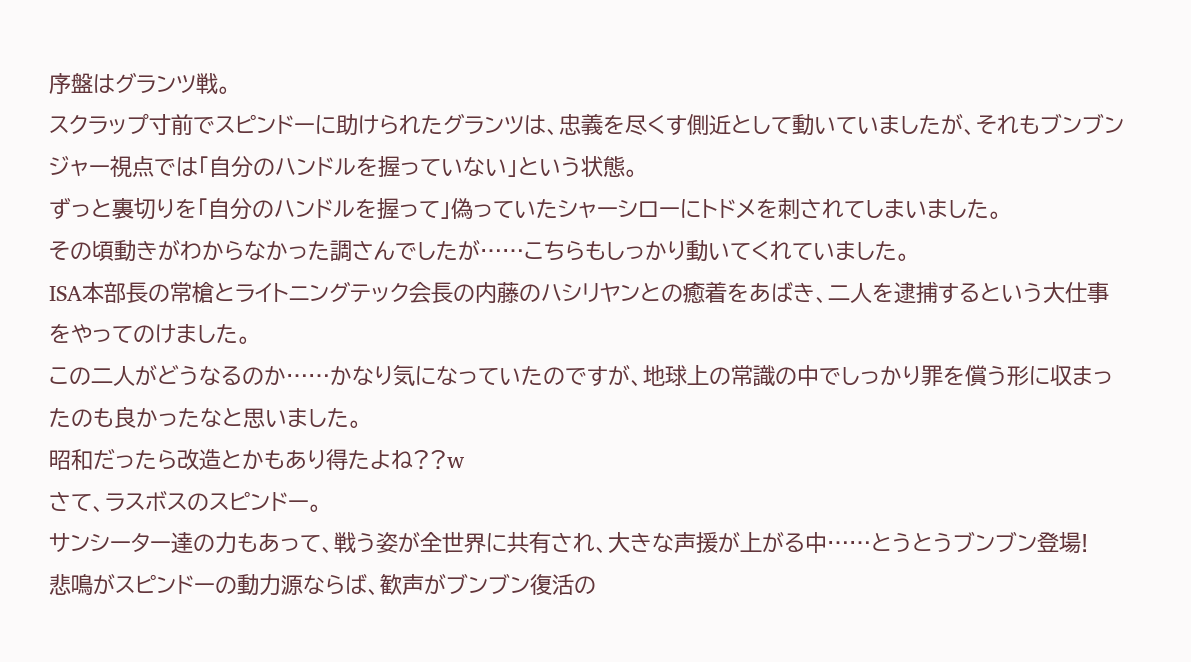序盤はグランツ戦。
スクラップ寸前でスピンドーに助けられたグランツは、忠義を尽くす側近として動いていましたが、それもブンブンジャー視点では「自分のハンドルを握っていない」という状態。
ずっと裏切りを「自分のハンドルを握って」偽っていたシャーシローにトドメを刺されてしまいました。
その頃動きがわからなかった調さんでしたが……こちらもしっかり動いてくれていました。
ISA本部長の常槍とライトニングテック会長の内藤のハシリヤンとの癒着をあばき、二人を逮捕するという大仕事をやってのけました。
この二人がどうなるのか……かなり気になっていたのですが、地球上の常識の中でしっかり罪を償う形に収まったのも良かったなと思いました。
昭和だったら改造とかもあり得たよね??w
さて、ラスボスのスピンドー。
サンシーター達の力もあって、戦う姿が全世界に共有され、大きな声援が上がる中……とうとうブンブン登場!
悲鳴がスピンドーの動力源ならば、歓声がブンブン復活の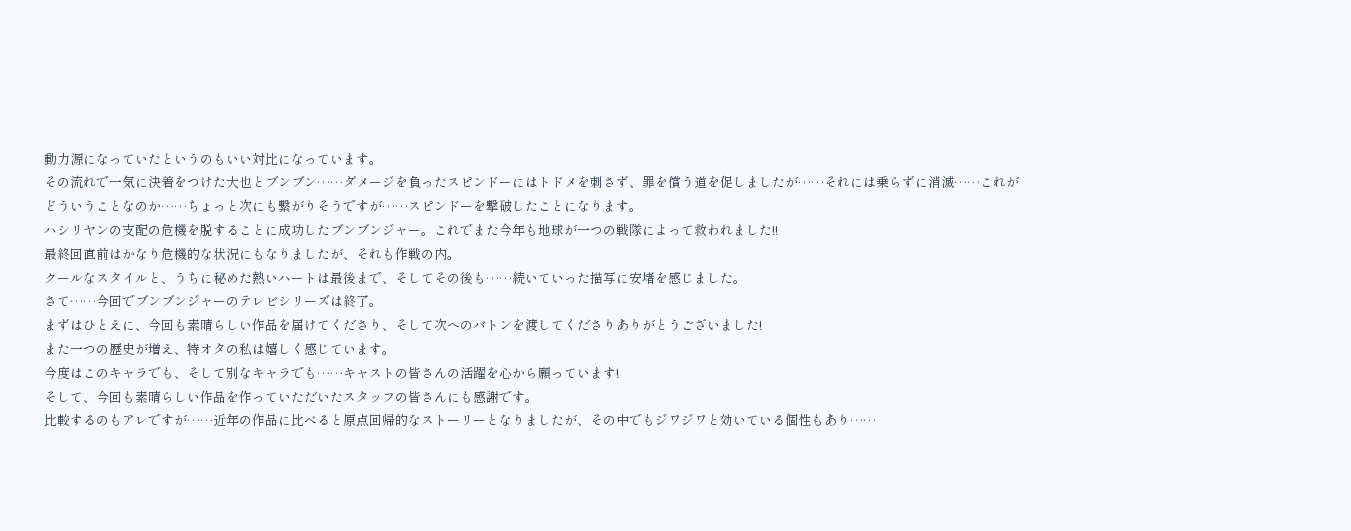動力源になっていたというのもいい対比になっています。
その流れで一気に決着をつけた大也とブンブン……ダメージを負ったスピンドーにはトドメを刺さず、罪を償う道を促しましたが……それには乗らずに消滅……これがどういうことなのか……ちょっと次にも繋がりそうですが……スピンドーを撃破したことになります。
ハシリヤンの支配の危機を脱することに成功したブンブンジャー。これでまた今年も地球が一つの戦隊によって救われました!!
最終回直前はかなり危機的な状況にもなりましたが、それも作戦の内。
クールなスタイルと、うちに秘めた熱いハートは最後まで、そしてその後も……続いていった描写に安堵を感じました。
さて……今回でブンブンジャーのテレビシリーズは終了。
まずはひとえに、今回も素晴らしい作品を届けてくださり、そして次へのバトンを渡してくださりありがとうございました!
また一つの歴史が増え、特オタの私は嬉しく感じています。
今度はこのキャラでも、そして別なキャラでも……キャストの皆さんの活躍を心から願っています!
そして、今回も素晴らしい作品を作っていただいたスタッフの皆さんにも感謝です。
比較するのもアレですが……近年の作品に比べると原点回帰的なストーリーとなりましたが、その中でもジワジワと効いている個性もあり……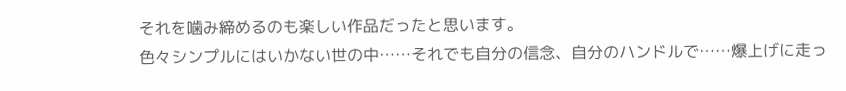それを噛み締めるのも楽しい作品だったと思います。
色々シンプルにはいかない世の中……それでも自分の信念、自分のハンドルで……爆上げに走っ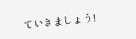ていきましょう!